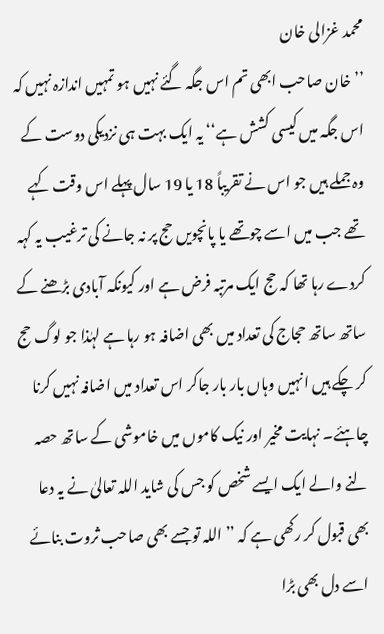محمد غزالی خان
’’خان صاحب ابھی تم اس جگہ گئے نہیں ہو تمہیں اندازہ نہیں کہ اس جگہ میں کیسی کشش ہے‘‘ یہ ایک بہت ہی نزدیکی دوست کے وہ جملے ہیں جو اس نے تقریباً 18 یا 19 سال پہلے اس وقت کہے تھے جب میں اسے چوتھے یا پانچویں حج پر نہ جانے کی ترغیب یہ کہہ کردے رہا تھا کہ حج ایک مرتبہ فرض ہے اور کیونکہ آبادی بڑھنے کے ساتھ ساتھ حجاج کی تعداد میں بھی اضافہ ہو رہا ہے لہٰذا جو لوگ حج کر چکے ہیں انہیں وہاں بار بار جاکر اس تعداد میں اضافہ نہیں کرنا چاہئے۔ نہایت مخیر اور نیک کاموں میں خاموشی کے ساتھ حصہ لنے والے ایک ایسے شخص کو جس کی شاید اللہ تعالیٰ نے یہ دعا بھی قبول کر رکھی ہے کہ ’’ اللہ تو جسے بھی صاحب ثروت بنائے اسے دل بھی بڑا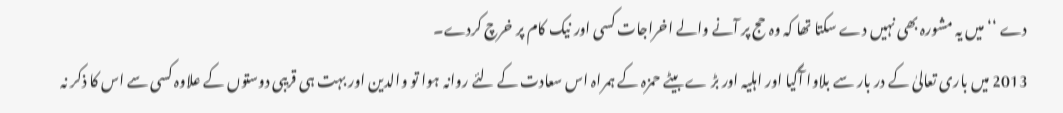دے ‘‘ میں یہ مشورہ بھی نہیں دے سکتا تھا کہ وہ حج پر آنے والے اخراجات کسی اور نیک کام پر خرچ کردے۔
2013 میں باری تعالیٰ کے در بار سے بلاوا آگیا اور اہلیہ اور بڑ ے بیٹے حمزہ کے ہمراہ اس سعادت کے لئے روانہ ہوا تو والدین اور بہت ہی قریبی دوستوں کے علاوہ کسی سے اس کا ذکر نہ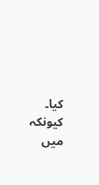کیا۔ کیونکہ میں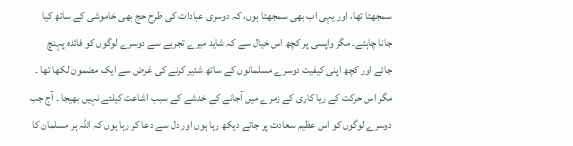سمجھتا تھا، اور یہی اب بھی سمجھتا ہوں، کہ دوسری عبادات کی طرح حج بھی خاموشی کے ساتھ کیا جانا چاہئے۔ مگر واپسی پر کچھ اس خیال سے کہ شاید میرے تجربے سے دوسرے لوگوں کو فائدہ پہنچ جائے اور کچھ اپنی کیفیت دوسرے مسلمانوں کے ساتھ شئیر کرنے کی غرض سے ایک مضمون لکھا تھا ۔ مگر اس حرکت کے ریا کاری کے زمرے میں آجانے کے خدشے کے سبب اشاعت کیلئے نہیں بھیجا ۔ آج جب دوسرے لوگوں کو اس عظیم سعادت پر جاتے دیکھ رہا ہوں اور دل سے دعا کر رہا ہوں کہ اللہ ہر مسلمان کا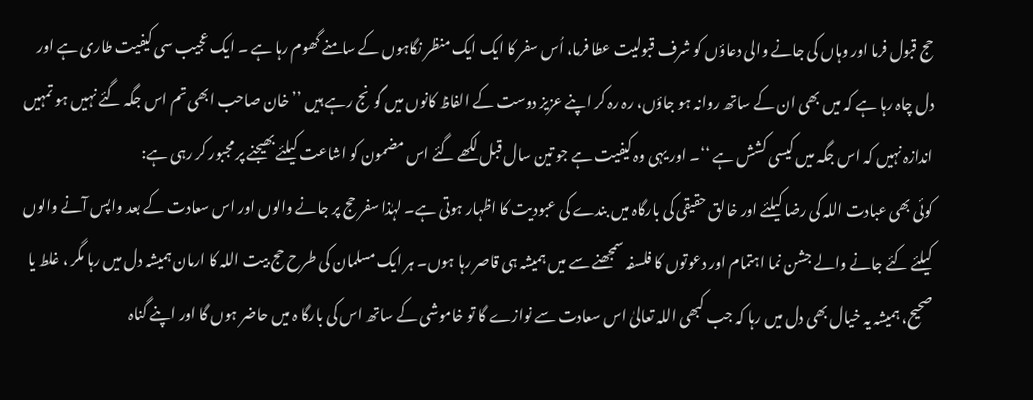حج قبول فرما اور وہاں کی جانے والی دعاؤں کو شرف قبولیت عطا فرما، اُس سفر کا ایک ایک منظر نگاہوں کے سامنے گھوم رہا ہے ۔ ایک عجیب سی کیفیت طاری ہے اور دل چاہ رہا ہے کہ میں بھی ان کے ساتھ روانہ ہو جاؤں، رہ رہ کر اپنے عزیز دوست کے الفاظ کانوں میں گونج رہے ہیں ’’ خان صاحب ابھی تم اس جگہ گئے نہیں ہو تمہیں اندازہ نہیں کہ اس جگہ میں کیسی کشش ہے ‘‘۔ اور یہی وہ کیفیت ہے جو تین سال قبل لکھے گئے اس مضمون کو اشاعت کیلئے بھیجنے پر مجبور کر رہی ہے:
کوئی بھی عبادت اللہ کی رضا کیلئے اور خالق حقیقی کی بارگاہ میں بندے کی عبودیت کا اظہار ہوتی ہے۔ لہٰذا سفر حج پر جانے والوں اور اس سعادت کے بعد واپس آنے والوں کیلئے کئے جانے والے جشن نما اہتمام اور دعوتوں کا فلسفہ سمجھنے سے میں ہمیشہ ہی قاصر رہا ہوں۔ ہر ایک مسلمان کی طرح حج بیت اللہ کا ارمان ہمیشہ دل میں رہا مگر ، غلط یا صحیح، ہمیشہ یہ خیال بھی دل میں رہا کہ جب کبھی اللہ تعالیٰ اس سعادت سے نوازے گا تو خاموشی کے ساتھ اس کی بارگا ہ میں حاضر ہوں گا اور اپنے گناہ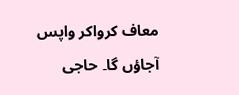معاف کرواکر واپس آجاؤں گا۔ حاجی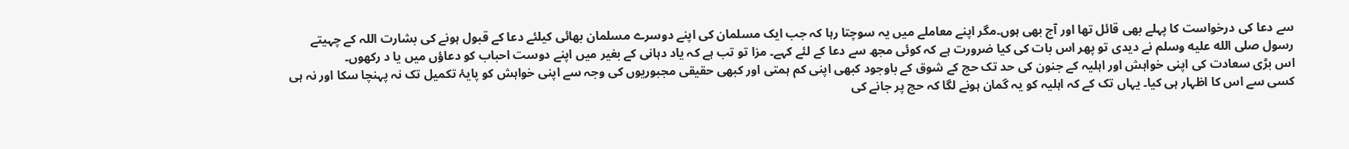سے دعا کی درخواست کا پہلے بھی قائل تھا اور آج بھی ہوں۔مگر اپنے معاملے میں یہ سوچتا رہا کہ جب ایک مسلمان کی اپنے دوسرے مسلمان بھائی کیلئے دعا کے قبول ہونے کی بشارت اللہ کے چہیتے رسول صلى الله عليه وسلم نے دیدی تو پھر اس بات کی کیا ضرورت ہے کہ کوئی مجھ سے دعا کے لئے کہے۔ مزا تو تب ہے کہ یاد دہانی کے بغیر میں اپنے دوست احباب کو دعاؤں میں یا د رکھوں۔
اس بڑی سعادت کی اپنی خواہش اور اہلیہ کے جنون کی حد تک حج کے شوق کے باوجود کبھی اپنی کم ہمتی اور کبھی حقیقی مجبوریوں کی وجہ سے اپنی خواہش کو پایۂ تکمیل تک نہ پہنچا سکا اور نہ ہی کسی سے اس کا اظہار ہی کیا۔ یہاں تک کے کہ اہلیہ کو یہ گمان ہونے لگا کہ حج پر جانے کی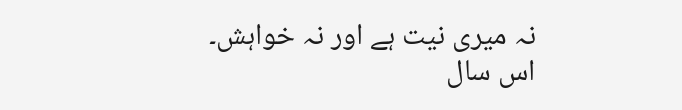نہ میری نیت ہے اور نہ خواہش۔ اس سال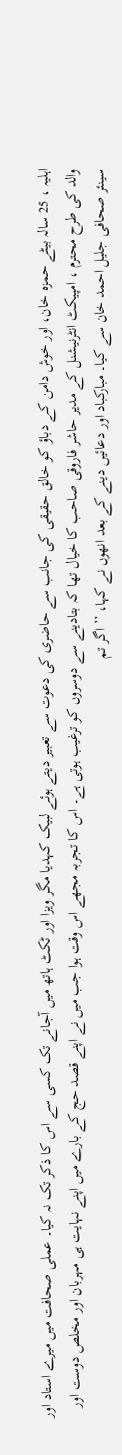اہلیہ ، 25 سالہ بیٹے حمزہ خان، اور خوش دامن کے دباؤ کو خالق حقیقی کی جانب سے حاضری کی دعوت سے تعبیر دیتے ہوئے لبیک کہدیا مگر ویزا اور ٹکٹ ہاتھ میں آجانے تک کسی سے اس کا ذکر تک نہ کیا۔ عملی صحافت میں میرے استاد اور والد کی طرح محترم ، امپیکٹ انٹرنیشنل کے مدیر حاشر فاروقی صاحب کا خیال تھا کہ بتادینے سے دوسروں کو ترغیب ہوتی ہے۔ اس کا تجربہ مجھے اس وقت ہوا جب میں نے اپنے قصد حج کے بارے میں اپنے نہایت ہی مہربان اور مخلص دوست اور سینئر صحافی جلیل احمد خان سے کیا۔ مبارکباد اور دعائیں دینے کے بعد انھوں نے کہا، ’’ اگر تم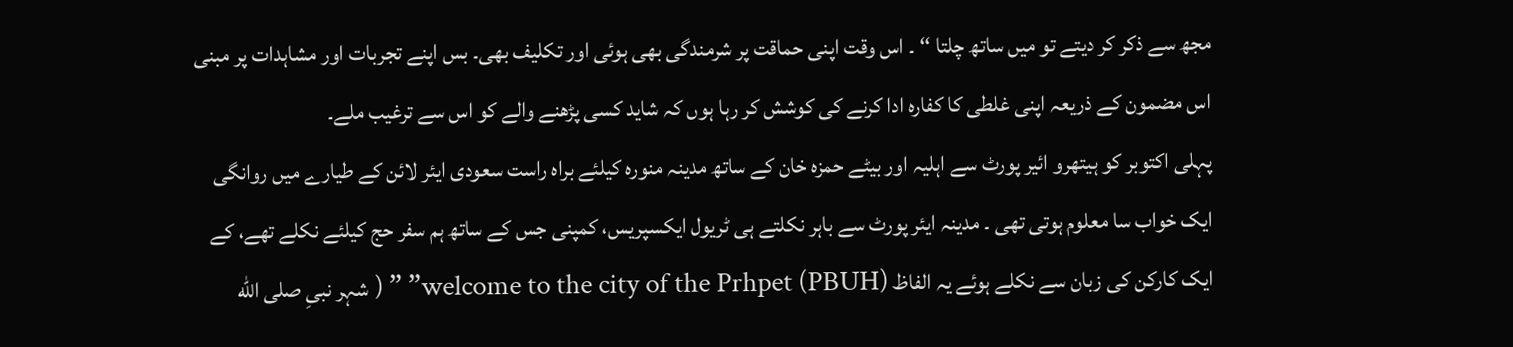مجھ سے ذکر کر دیتے تو میں ساتھ چلتا ‘‘ ۔ اس وقت اپنی حماقت پر شرمندگی بھی ہوئی اور تکلیف بھی۔ بس اپنے تجربات اور مشاہدات پر مبنی اس مضمون کے ذریعہ اپنی غلطی کا کفارہ ادا کرنے کی کوشش کر رہا ہوں کہ شاید کسی پڑھنے والے کو اس سے ترغیب ملے۔
پہلی اکتوبر کو ہیتھرو ائیر پورٹ سے اہلیہ اور بیٹے حمزہ خان کے ساتھ مدینہ منورہ کیلئے براہ راست سعودی ایئر لائن کے طیارے میں روانگی ایک خواب سا معلوم ہوتی تھی ۔ مدینہ ایئر پورٹ سے باہر نکلتے ہی ٹریول ایکسپریس، کمپنی جس کے ساتھ ہم سفر حج کیلئے نکلے تھے، کے ایک کارکن کی زبان سے نکلے ہوئے یہ الفاظ welcome to the city of the Prhpet (PBUH)” ” ( شہر نبیِ صلى الله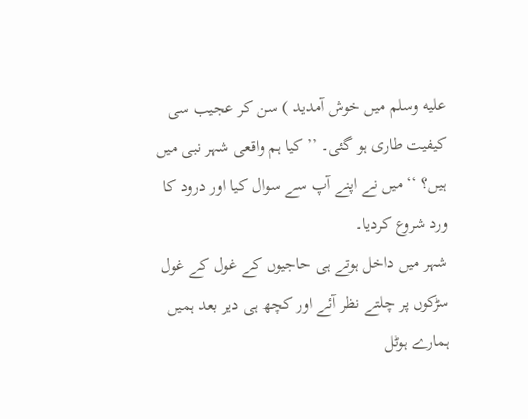عليه وسلم میں خوش آمدید ) سن کر عجیب سی کیفیت طاری ہو گئی۔ ’’ کیا ہم واقعی شہر نبی میں ہیں؟ ‘‘ میں نے اپنے آپ سے سوال کیا اور درود کا ورد شروع کردیا۔
شہر میں داخل ہوتے ہی حاجیوں کے غول کے غول سڑکوں پر چلتے نظر آئے اور کچھ ہی دیر بعد ہمیں ہمارے ہوٹل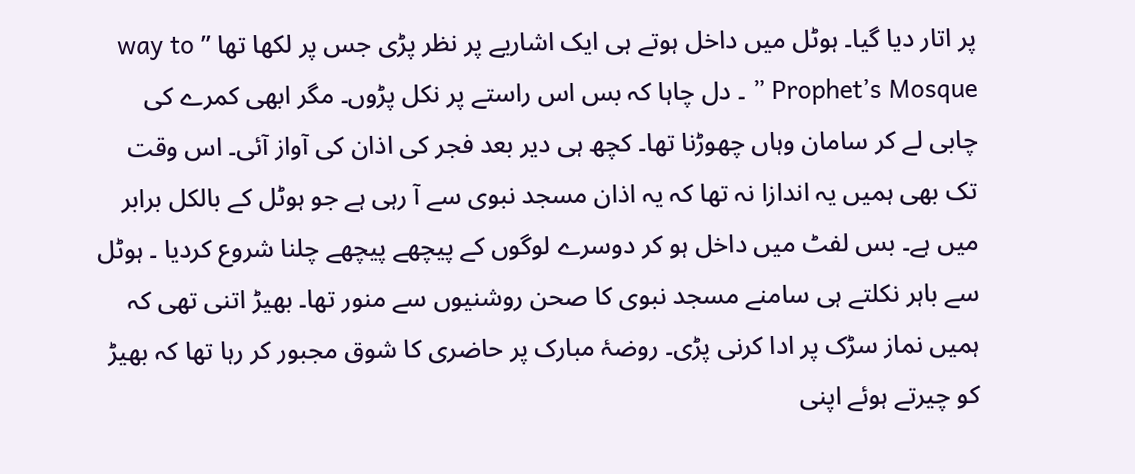پر اتار دیا گیا۔ ہوٹل میں داخل ہوتے ہی ایک اشاریے پر نظر پڑی جس پر لکھا تھا ” way to Prophet’s Mosque ” ۔ دل چاہا کہ بس اس راستے پر نکل پڑوں۔ مگر ابھی کمرے کی چابی لے کر سامان وہاں چھوڑنا تھا۔ کچھ ہی دیر بعد فجر کی اذان کی آواز آئی۔ اس وقت تک بھی ہمیں یہ اندازا نہ تھا کہ یہ اذان مسجد نبوی سے آ رہی ہے جو ہوٹل کے بالکل برابر میں ہے۔ بس لفٹ میں داخل ہو کر دوسرے لوگوں کے پیچھے پیچھے چلنا شروع کردیا ۔ ہوٹل سے باہر نکلتے ہی سامنے مسجد نبوی کا صحن روشنیوں سے منور تھا۔ بھیڑ اتنی تھی کہ ہمیں نماز سڑک پر ادا کرنی پڑی۔ روضۂ مبارک پر حاضری کا شوق مجبور کر رہا تھا کہ بھیڑ کو چیرتے ہوئے اپنی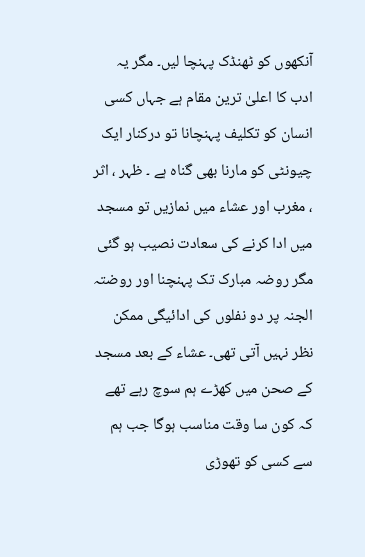آنکھوں کو ٹھنڈک پہنچا لیں۔ مگر یہ ادب کا اعلیٰ ترین مقام ہے جہاں کسی انسان کو تکلیف پہنچانا تو درکنار ایک چیونٹی کو مارنا بھی گناہ ہے ۔ ظہر ، اثر ، مغرب اور عشاء میں نمازیں تو مسجد میں ادا کرنے کی سعادت نصیب ہو گئی مگر روضہ مبارک تک پہنچنا اور روضتہ الجنہ پر دو نفلوں کی ادائیگی ممکن نظر نہیں آتی تھی۔ عشاء کے بعد مسجد کے صحن میں کھڑے ہم سوچ رہے تھے کہ کون سا وقت مناسب ہوگا جب ہم سے کسی کو تھوڑی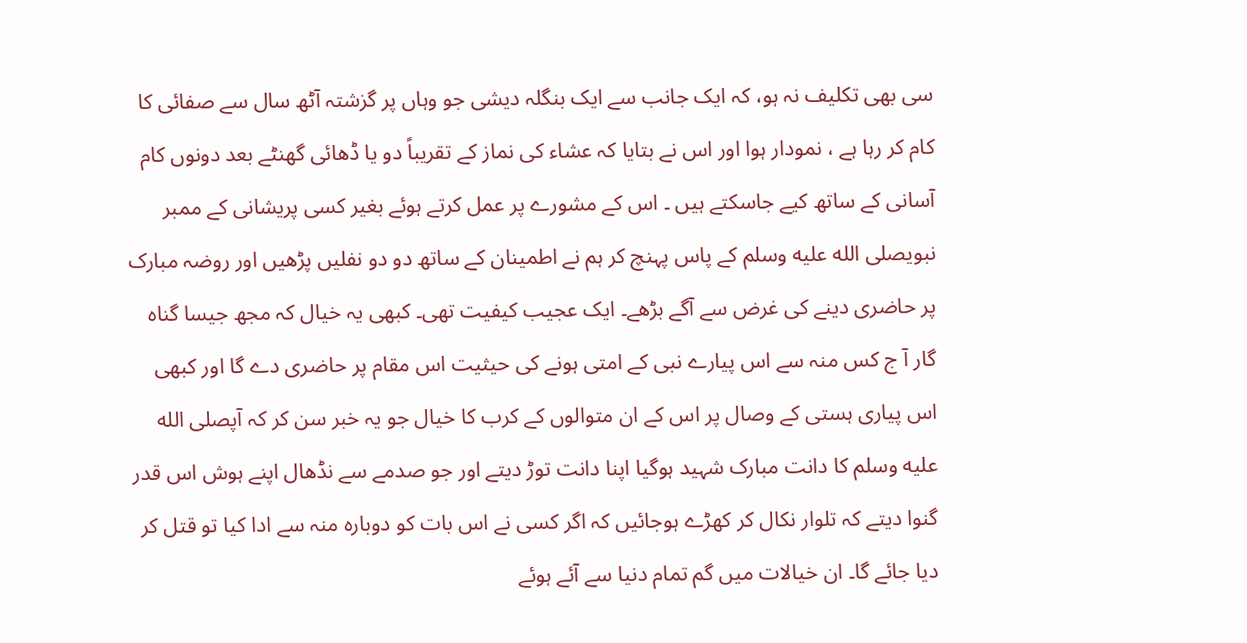سی بھی تکلیف نہ ہو، کہ ایک جانب سے ایک بنگلہ دیشی جو وہاں پر گزشتہ آٹھ سال سے صفائی کا کام کر رہا ہے ، نمودار ہوا اور اس نے بتایا کہ عشاء کی نماز کے تقریباً دو یا ڈھائی گھنٹے بعد دونوں کام آسانی کے ساتھ کیے جاسکتے ہیں ۔ اس کے مشورے پر عمل کرتے ہوئے بغیر کسی پریشانی کے ممبر نبویصلى الله عليه وسلم کے پاس پہنچ کر ہم نے اطمینان کے ساتھ دو دو نفلیں پڑھیں اور روضہ مبارک پر حاضری دینے کی غرض سے آگے بڑھے۔ ایک عجیب کیفیت تھی۔ کبھی یہ خیال کہ مجھ جیسا گناہ گار آ ج کس منہ سے اس پیارے نبی کے امتی ہونے کی حیثیت اس مقام پر حاضری دے گا اور کبھی اس پیاری ہستی کے وصال پر اس کے ان متوالوں کے کرب کا خیال جو یہ خبر سن کر کہ آپصلى الله عليه وسلم کا دانت مبارک شہید ہوگیا اپنا دانت توڑ دیتے اور جو صدمے سے نڈھال اپنے ہوش اس قدر گنوا دیتے کہ تلوار نکال کر کھڑے ہوجائیں کہ اگر کسی نے اس بات کو دوبارہ منہ سے ادا کیا تو قتل کر دیا جائے گا۔ ان خیالات میں گم تمام دنیا سے آئے ہوئے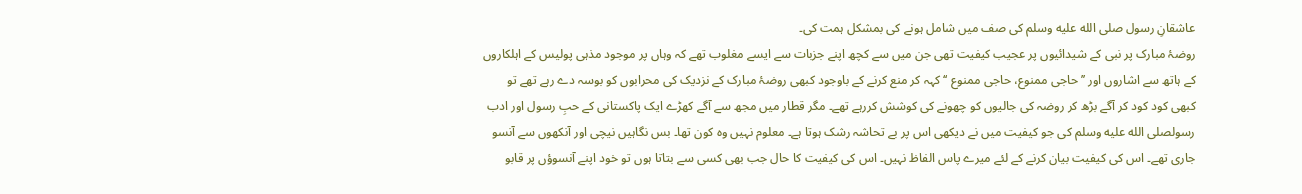عاشقانِ رسول صلى الله عليه وسلم کی صف میں شامل ہونے کی بمشکل ہمت کی۔
روضۂ مبارک پر نبی کے شیدائیوں پر عجیب کیفیت تھی جن میں سے کچھ اپنے جزبات سے ایسے مغلوب تھے کہ وہاں پر موجود مذہی پولیس کے اہلکاروں کے ہاتھ سے اشاروں اور ’’حاجی ممنوع، حاجی ممنوع ‘‘ کہہ کر منع کرنے کے باوجود کبھی روضۂ مبارک کے نزدیک کی محرابوں کو بوسہ دے رہے تھے تو کبھی کود کود کر آگے بڑھ کر روضہ کی جالیوں کو چھونے کی کوشش کررہے تھے۔ مگر قطار میں مجھ سے آگے کھڑے ایک پاکستانی کے حبِ رسول اور ادب رسولصلى الله عليه وسلم کی جو کیفیت میں نے دیکھی اس پر بے تحاشہ رشک ہوتا ہے۔ معلوم نہیں وہ کون تھا۔ بس نگاہیں نیچی اور آنکھوں سے آنسو جاری تھے۔ اس کی کیفیت بیان کرنے کے لئے میرے پاس الفاظ نہیں۔ اس کی کیفیت کا حال جب بھی کسی سے بتاتا ہوں تو خود اپنے آنسوؤں پر قابو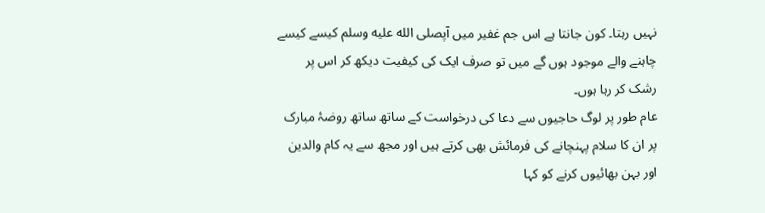نہیں رہتا۔ کون جانتا ہے اس جم غفیر میں آپصلى الله عليه وسلم کیسے کیسے چاہنے والے موجود ہوں گے میں تو صرف ایک کی کیفیت دیکھ کر اس پر رشک کر رہا ہوں۔
عام طور پر لوگ حاجیوں سے دعا کی درخواست کے ساتھ ساتھ روضۂ مبارک پر ان کا سلام پہنچانے کی فرمائش بھی کرتے ہیں اور مجھ سے یہ کام والدین اور بہن بھائیوں کرنے کو کہا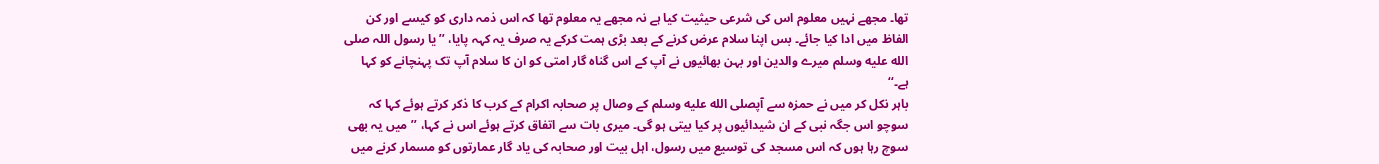تھا۔ مجھے نہیں معلوم اس کی شرعی حیثیت کیا ہے نہ مجھے یہ معلوم تھا کہ اس ذمہ داری کو کیسے اور کن الفاظ میں ادا کیا جائے۔ بس اپنا سلام عرض کرنے کے بعد بڑی ہمت کرکے یہ صرف یہ کہہ پایا، ’’ یا رسول اللہ صلى الله عليه وسلم میرے والدین اور بہن بھائیوں نے آپ کے اس گناہ گار امتی کو ان کا سلام آپ تک پہنچانے کو کہا ہے۔‘‘
باہر نکل کر میں نے حمزہ سے آپصلى الله عليه وسلم کے وصال پر صحابہ اکرام کے کرب کا ذکر کرتے ہوئے کہا کہ سوچو اس جگہ نبی کے ان شیدائیوں پر کیا بیتی ہو گی۔ میری بات سے اتفاق کرتے ہوئے اس نے کہا، ’’میں یہ بھی سوچ رہا ہوں کہ اس مسجد کی توسیع میں رسول، اہل بیت اور صحابہ کی یاد گار عمارتوں کو مسمار کرنے میں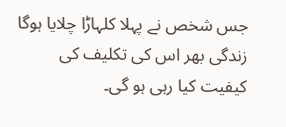جس شخص نے پہلا کلہاڑا چلایا ہوگا زندگی بھر اس کی تکلیف کی کیفیت کیا رہی ہو گی۔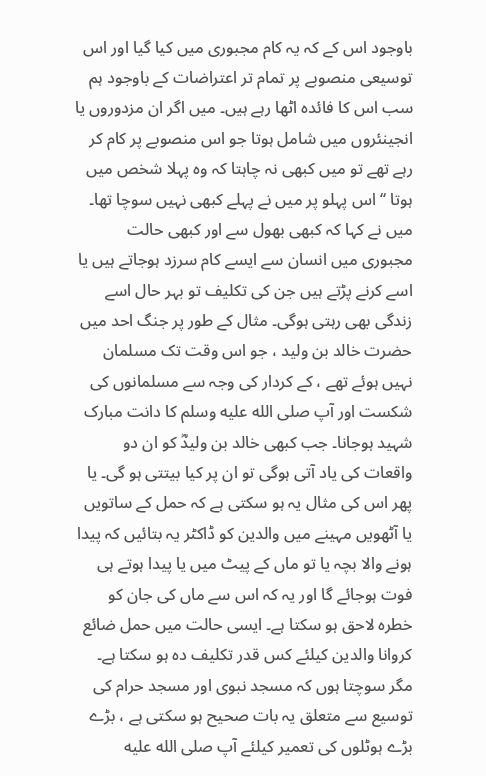باوجود اس کے کہ یہ کام مجبوری میں کیا گیا اور اس توسیعی منصوبے پر تمام تر اعتراضات کے باوجود ہم سب اس کا فائدہ اٹھا رہے ہیں۔ میں اگر ان مزدوروں یا انجینئروں میں شامل ہوتا جو اس منصوبے پر کام کر رہے تھے تو میں کبھی نہ چاہتا کہ وہ پہلا شخص میں ہوتا ‘‘ اس پہلو پر میں نے پہلے کبھی نہیں سوچا تھا۔ میں نے کہا کہ کبھی بھول سے اور کبھی حالت مجبوری میں انسان سے ایسے کام سرزد ہوجاتے ہیں یا اسے کرنے پڑتے ہیں جن کی تکلیف تو بہر حال اسے زندگی بھی رہتی ہوگی۔ مثال کے طور پر جنگ احد میں حضرت خالد بن ولید ، جو اس وقت تک مسلمان نہیں ہوئے تھے ، کے کردار کی وجہ سے مسلمانوں کی شکست اور آپ صلى الله عليه وسلم کا دانت مبارک شہید ہوجانا۔ جب کبھی خالد بن ولیدؓ کو ان دو واقعات کی یاد آتی ہوگی تو ان پر کیا بیتتی ہو گی۔ یا پھر اس کی مثال یہ ہو سکتی ہے کہ حمل کے ساتویں یا آٹھویں مہینے میں والدین کو ڈاکٹر یہ بتائیں کہ پیدا ہونے والا بچہ یا تو ماں کے پیٹ میں یا پیدا ہوتے ہی فوت ہوجائے گا اور یہ کہ اس سے ماں کی جان کو خطرہ لاحق ہو سکتا ہے۔ ایسی حالت میں حمل ضائع کروانا والدین کیلئے کس قدر تکلیف دہ ہو سکتا ہے۔
مگر سوچتا ہوں کہ مسجد نبوی اور مسجد حرام کی توسیع سے متعلق یہ بات صحیح ہو سکتی ہے ، بڑے بڑے ہوٹلوں کی تعمیر کیلئے آپ صلى الله عليه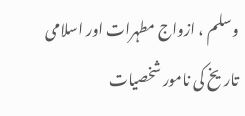وسلم ، ازواج مطہرات اور اسلامی تاریخ کی نامور شخصیات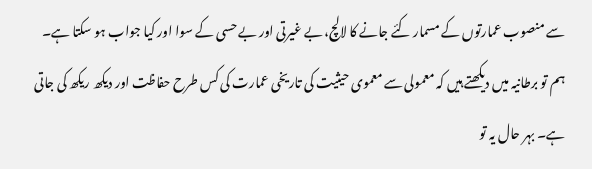سے منصوب عمارتوں کے مسمار کئے جانے کا لالچ، بے غیرتی اور بے حسی کے سوا اور کیا جواب ہو سکتا ہے۔ ہم تو برطانیہ میں دیکھتے ہیں کہ معمولی سے معموی حیثیت کی تاریخی عمارت کی کس طرح حفاظت اور دیکھ ریکھ کی جاتی ہے۔ بہر حال یہ تو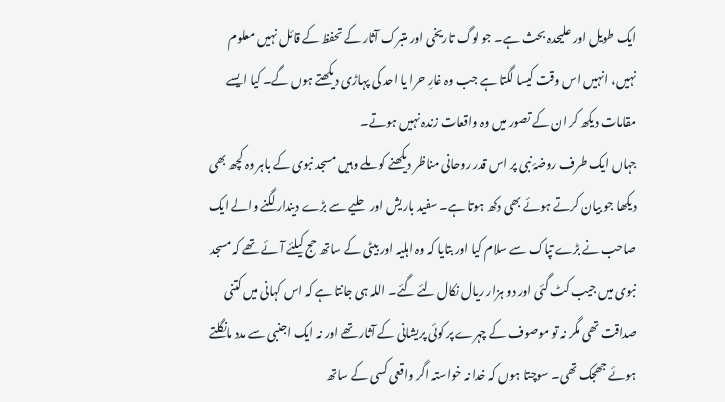ایک طویل اور علیحدہ بحث ہے۔ جو لوگ تاریخی اور متبرک آثار کے تحفظ کے قائل نہیں معلوم نہیں، انہیں اس وقت کیسا لگتا ہے جب وہ غارِ حرا یا احد کی پہاڑی دیکھتے ہوں گے۔ کیا ایسے مقامات دیکھ کر ان کے تصور میں وہ واقعات زندہ نہیں ہوتے۔
جہاں ایک طرف روضۂ نبی پر اس قدر روحانی مناظر دیکھنے کو ملے وہیں مسجد نبوی کے باہر وہ کچھ بھی دیکھا جو بیان کرتے ہوئے بھی دکھ ہوتا ہے۔ سفید باریش اور حلیے سے بڑے دیندار لگنے والے ایک صاحب نے بڑے تپاک سے سلام کیا اور بتایا کہ وہ اہلیہ اور بیٹی کے ساتھ حج کیلئے آئے تھے کہ مسجد نبوی میں جیب کٹ گئی اور دو ہزار ریال نکال لئے گئے۔ اللہ ہی جانتا ہے کہ اس کہانی میں کتنی صداقت تھی مگر نہ تو موصوف کے چہرے پر کوئی پریشانی کے آثار تھے اور نہ ایک اجنبی سے مدد مانگلتے ہوئے جھجک تھی۔ سوچتا ہوں کہ خدا نہ خواستہ اگر واقعی کسی کے ساتھ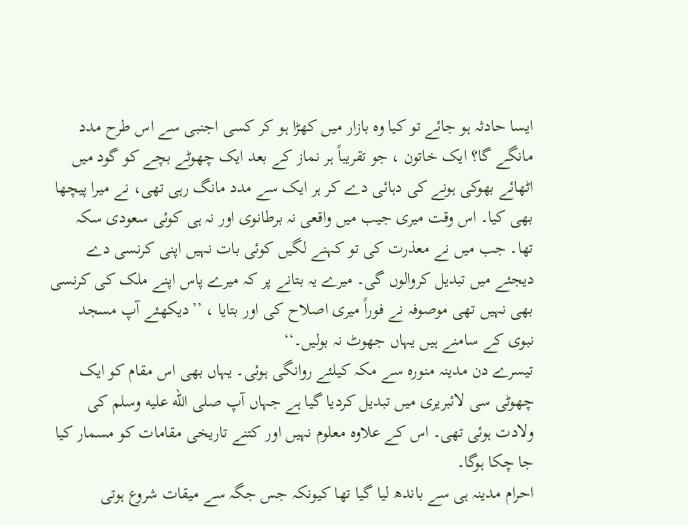ایسا حادثہ ہو جائے تو کیا وہ بازار میں کھڑا ہو کر کسی اجنبی سے اس طرح مدد مانگے گا؟ ایک خاتون ، جو تقریباً ہر نماز کے بعد ایک چھوٹے بچے کو گود میں اٹھائے بھوکی ہونے کی دہائی دے کر ہر ایک سے مدد مانگ رہی تھی، نے میرا پیچھا بھی کیا۔ اس وقت میری جیب میں واقعی نہ برطانوی اور نہ ہی کوئی سعودی سکہ تھا۔ جب میں نے معذرت کی تو کہنے لگیں کوئی بات نہیں اپنی کرنسی دے دیجئے میں تبدیل کروالوں گی۔ میرے یہ بتانے پر کہ میرے پاس اپنے ملک کی کرنسی بھی نہیں تھی موصوفہ نے فوراً میری اصلاح کی اور بتایا ، ’’دیکھئے آپ مسجد نبوی کے سامنے ہیں یہاں جھوٹ نہ بولیں۔‘‘
تیسرے دن مدینہ منورہ سے مکہ کیلئے روانگی ہوئی۔ یہاں بھی اس مقام کو ایک چھوٹی سی لائبریری میں تبدیل کردیا گیا ہے جہاں آپ صلى الله عليه وسلم کی ولادت ہوئی تھی۔ اس کے علاوہ معلوم نہیں اور کتنے تاریخی مقامات کو مسمار کیا جا چکا ہوگا۔
احرام مدینہ ہی سے باندھ لیا گیا تھا کیونکہ جس جگہ سے میقات شروع ہوتی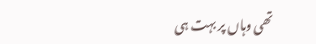تھی وہاں پر بہت ہی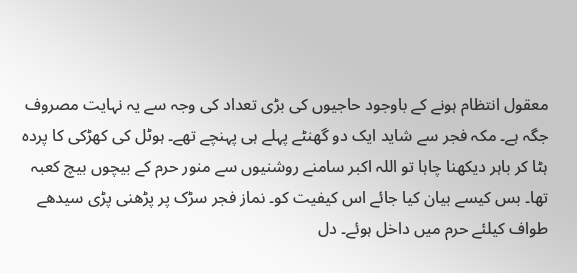معقول انتظام ہونے کے باوجود حاجیوں کی بڑی تعداد کی وجہ سے یہ نہایت مصروف جگہ ہے۔ مکہ فجر سے شاید ایک دو گھنٹے پہلے ہی پہنچے تھے۔ ہوٹل کی کھڑکی کا پردہ ہٹا کر باہر دیکھنا چاہا تو اللہ اکبر سامنے روشنیوں سے منور حرم کے بیچوں بیچ کعبہ تھا۔ بس کیسے بیان کیا جائے اس کیفیت کو۔ نماز فجر سڑک پر پڑھنی پڑی سیدھے طواف کیلئے حرم میں داخل ہوئے۔ دل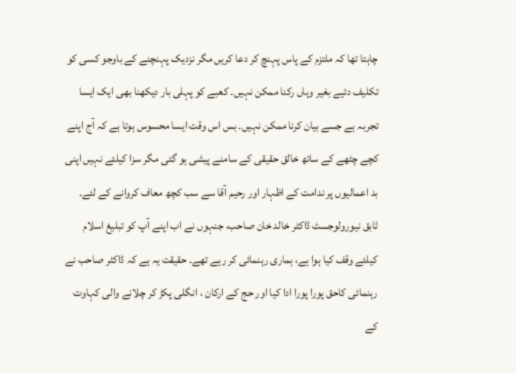چاہتا تھا کہ ملتزم کے پاس پہنچ کر دعا کریں مگر نزدیک پہنچنے کے باوجو کسی کو تکلیف دئیے بغیر وہاں رکنا ممکن نہیں۔ کعبے کو پہلی بار دیکھنا بھی ایک ایسا تجربہ ہے جسے بیان کرنا ممکن نہیں۔ بس اس وقت ایسا محسوس ہوتا ہے کہ آج اپنے کچے چٹھے کے ساتھ خالق حقیقی کے سامنے پیشی ہو گئی مگر سزا کیلئے نہیں اپنی بد اعمالیوں پر ندامت کے اظہار اور رحیم آقا سے سب کچھ معاف کروانے کے لئے۔
ثابق نیورولوجسٹ ڈاکٹر خالد خان صاحب، جنہوں نے اب اپنے آپ کو تبلیغ اسلام کیلئے وقف کیا ہوا ہے، ہماری رہنمائی کر رہے تھے۔ حقیقت یہ ہے کہ ڈاکٹر صاحب نے رہنمائی کاحق پورا پورا ادا کیا اور حج کے ارکان ، انگلی پکڑ کر چلانے والی کہاوت کے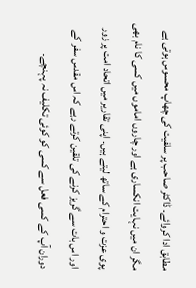مطابق ادا کروائے۔ ڈاکٹر صاحب پر سلفیت کی چھاپ محسوس ہوتی ہے مگر ان میں نہایت انکساری ہے اور چاروں اماموں میں کسی کا نام بھی پوی عزت و احترام کے ساتھ لیتے ہیں۔ اپنی تقاریر میں اتحاد امت پر زور اور اس بات سے گریز کرنے کی تلقین کرتے رہے کہ اس مقدس سفر کے دوران آپ کے کسی فعل سے کسی کو کوئی تکلیف نہ پہنچے۔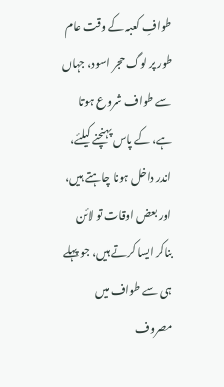طوافِ کعبہ کے وقت عام طور پر لوگ حجر اسود، جہاں سے طواف شروع ہوتا ہے، کے پاس پہنچنے کیلئے، اندر داخل ہونا چاہتے ہیں، اور بعض اوقات تو لائن بناکر ایسا کرتے ہیں، جو پہلے ہی سے طواف میں مصروف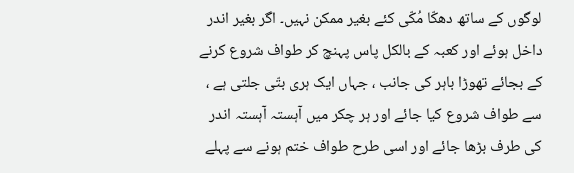لوگوں کے ساتھ دھکّا مُکّی کئے بغیر ممکن نہیں۔ اگر بغیر اندر داخل ہوئے اور کعبہ کے بالکل پاس پہنچ کر طواف شروع کرنے کے بجائے تھوڑا باہر کی جانب ، جہاں ایک ہری بتّی جلتی ہے ، سے طواف شروع کیا جائے اور ہر چکر میں آہستہ آہستہ اندر کی طرف بڑھا جائے اور اسی طرح طواف ختم ہونے سے پہلے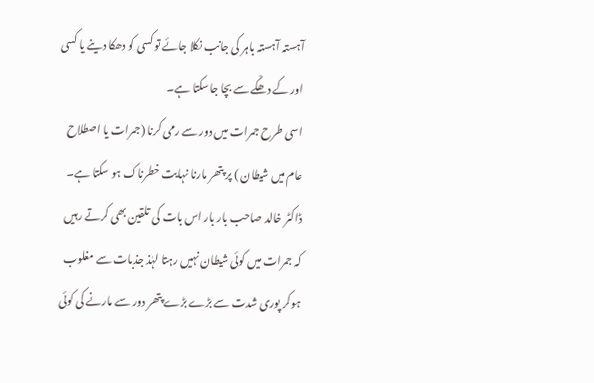آہستہ آہستہ باہر کی جانب نکلا جائے تو کسی کو دھکا دینے یا کسی اور کے دھکّے سے بچا جاسکتا ہے۔
اسی طرح جمرات میں دور سے رمی کرنا (جمرات یا اصطلاح عام میں شیطان ) پر پتھر مارنا نہایت خطرناک ہو سکتا ہے۔ ڈاکٹر خالد صاحب بار بار اس بات کی تلقین بھی کرتے رہیں کہ جمرات میں کوئی شیطان نہیں رہتا لہٰذ جذبات سے مغلوب ہوکر پوری شدت سے بڑے بڑے پتھر دور سے مارنے کی کوئی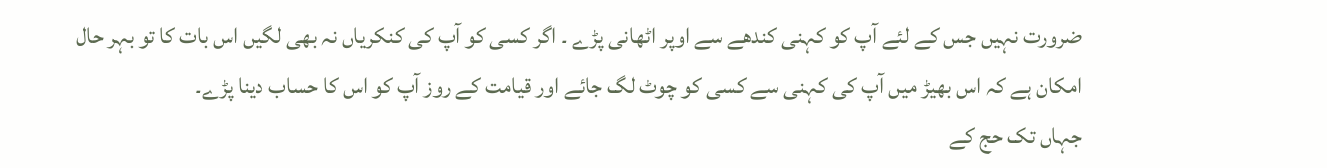ضرورت نہیں جس کے لئے آپ کو کہنی کندھے سے اوپر اٹھانی پڑے ۔ اگر کسی کو آپ کی کنکریاں نہ بھی لگیں اس بات کا تو بہر حال امکان ہے کہ اس بھیڑ میں آپ کی کہنی سے کسی کو چوٹ لگ جائے اور قیامت کے روز آپ کو اس کا حساب دینا پڑے۔
جہاں تک حج کے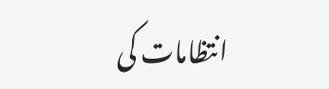انتظامات کی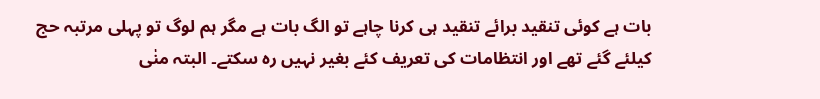بات ہے کوئی تنقید برائے تنقید ہی کرنا چاہے تو الگ بات ہے مگر ہم لوگ تو پہلی مرتبہ حج کیلئے گئے تھے اور انتظامات کی تعریف کئے بغیر نہیں رہ سکتے۔ البتہ منٰی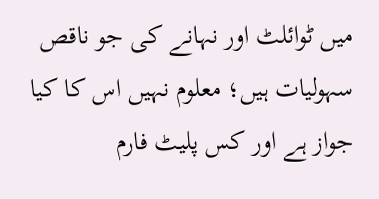میں ٹوائلٹ اور نہانے کی جو ناقص سہولیات ہیں؛ معلوم نہیں اس کا کیا جواز ہے اور کس پلیٹ فارم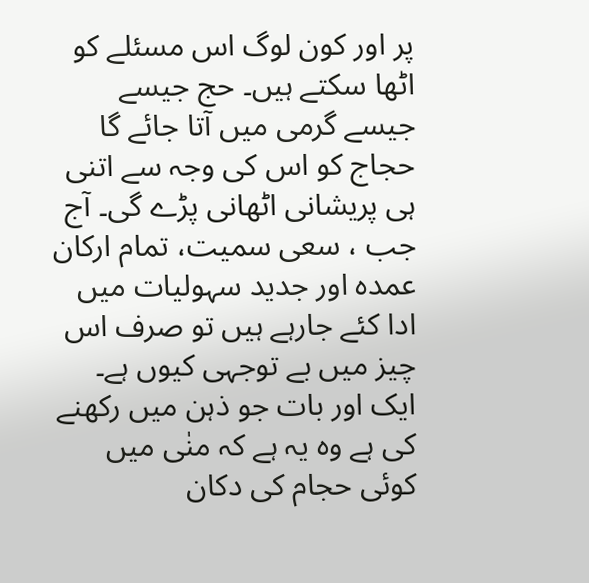پر اور کون لوگ اس مسئلے کو اٹھا سکتے ہیں۔ حج جیسے جیسے گرمی میں آتا جائے گا حجاج کو اس کی وجہ سے اتنی ہی پریشانی اٹھانی پڑے گی۔ آج جب ، سعی سمیت، تمام ارکان عمدہ اور جدید سہولیات میں ادا کئے جارہے ہیں تو صرف اس چیز میں بے توجہی کیوں ہے۔
ایک اور بات جو ذہن میں رکھنے کی ہے وہ یہ ہے کہ منٰی میں کوئی حجام کی دکان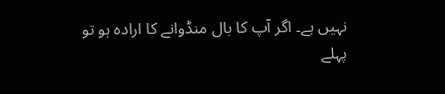نہیں ہے۔ اگر آپ کا بال منڈوانے کا ارادہ ہو تو پہلے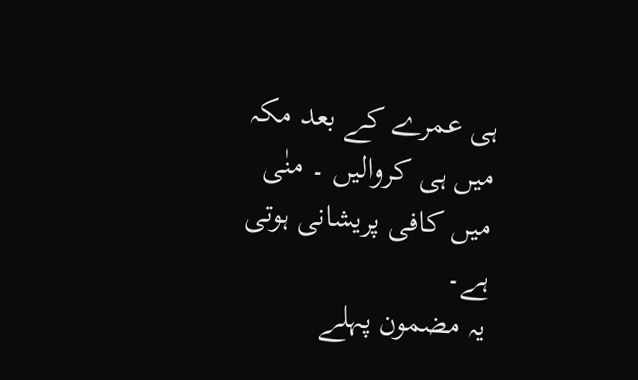ہی عمرے کے بعد مکہ میں ہی کروالیں ۔ منٰی میں کافی پریشانی ہوتی ہے۔
یہ مضمون پہلے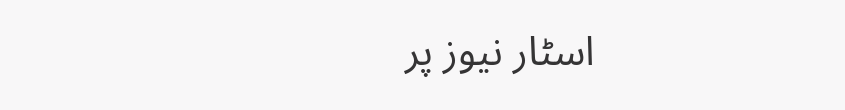اسٹار نیوز پر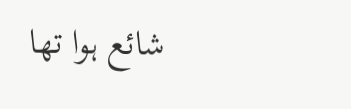شائع ہوا تھا